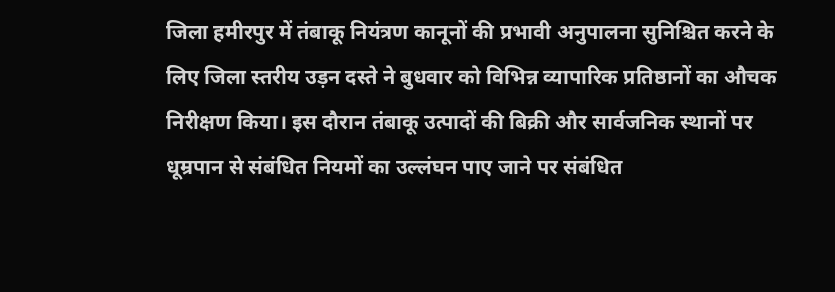जिला हमीरपुर में तंबाकू नियंत्रण कानूनों की प्रभावी अनुपालना सुनिश्चित करने के लिए जिला स्तरीय उड़न दस्ते ने बुधवार को विभिन्न व्यापारिक प्रतिष्ठानों का औचक निरीक्षण किया। इस दौरान तंबाकू उत्पादों की बिक्री और सार्वजनिक स्थानों पर धूम्रपान से संबंधित नियमों का उल्लंघन पाए जाने पर संबंधित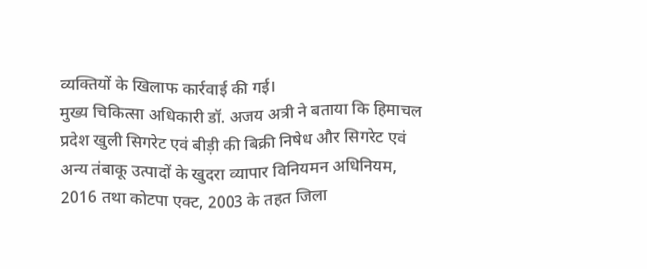व्यक्तियों के खिलाफ कार्रवाई की गई।
मुख्य चिकित्सा अधिकारी डॉ. अजय अत्री ने बताया कि हिमाचल प्रदेश खुली सिगरेट एवं बीड़ी की बिक्री निषेध और सिगरेट एवं अन्य तंबाकू उत्पादों के खुदरा व्यापार विनियमन अधिनियम, 2016 तथा कोटपा एक्ट, 2003 के तहत जिला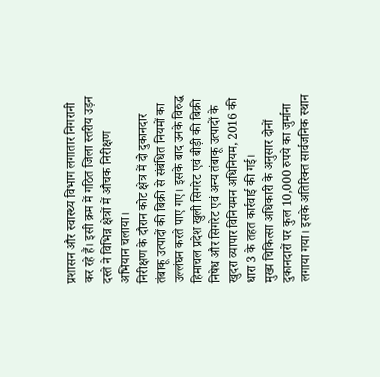प्रशासन और स्वास्थ्य विभाग लगातार निगरानी कर रहे हैं। इसी क्रम में गठित जिला स्तरीय उड़न दस्ते ने विभिन्न क्षेत्रों में औचक निरीक्षण अभियान चलाया।
निरीक्षण के दौरान कोट क्षेत्र में दो दुकानदार तंबाकू उत्पादों की बिक्री से संबंधित नियमों का उल्लंघन करते पाए गए। इसके बाद उनके विरुद्ध हिमाचल प्रदेश खुली सिगरेट एवं बीड़ी की बिक्री निषेध और सिगरेट एवं अन्य तंबाकू उत्पादों के खुदरा व्यापार विनियमन अधिनियम, 2016 की धारा 3 के तहत कार्रवाई की गई।
मुख्य चिकित्सा अधिकारी के अनुसार दोनों दुकानदारों पर कुल 10,000 रुपये का जुर्माना लगाया गया। इसके अतिरिक्त सार्वजनिक स्थान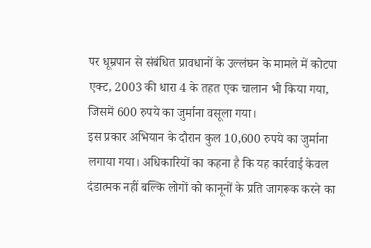पर धूम्रपान से संबंधित प्रावधानों के उल्लंघन के मामले में कोटपा एक्ट, 2003 की धारा 4 के तहत एक चालान भी किया गया, जिसमें 600 रुपये का जुर्माना वसूला गया।
इस प्रकार अभियान के दौरान कुल 10,600 रुपये का जुर्माना लगाया गया। अधिकारियों का कहना है कि यह कार्रवाई केवल दंडात्मक नहीं बल्कि लोगों को कानूनों के प्रति जागरूक करने का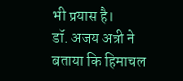भी प्रयास है।
डॉ. अजय अत्री ने बताया कि हिमाचल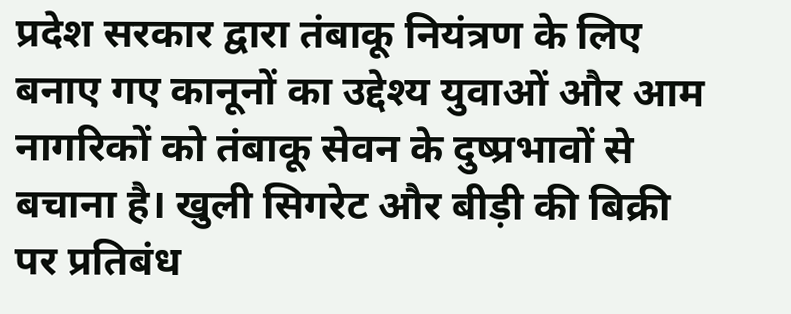प्रदेश सरकार द्वारा तंबाकू नियंत्रण के लिए बनाए गए कानूनों का उद्देश्य युवाओं और आम नागरिकों को तंबाकू सेवन के दुष्प्रभावों से बचाना है। खुली सिगरेट और बीड़ी की बिक्री पर प्रतिबंध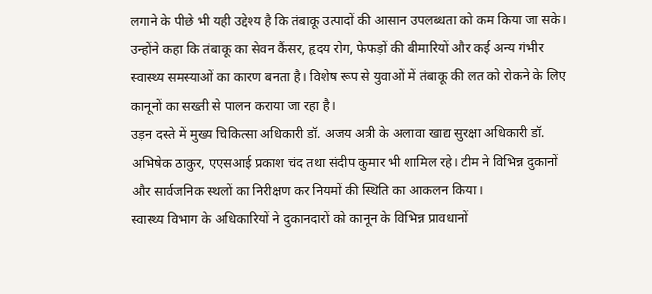लगाने के पीछे भी यही उद्देश्य है कि तंबाकू उत्पादों की आसान उपलब्धता को कम किया जा सके।
उन्होंने कहा कि तंबाकू का सेवन कैंसर, हृदय रोग, फेफड़ों की बीमारियों और कई अन्य गंभीर स्वास्थ्य समस्याओं का कारण बनता है। विशेष रूप से युवाओं में तंबाकू की लत को रोकने के लिए कानूनों का सख्ती से पालन कराया जा रहा है।
उड़न दस्ते में मुख्य चिकित्सा अधिकारी डॉ. अजय अत्री के अलावा खाद्य सुरक्षा अधिकारी डॉ. अभिषेक ठाकुर, एएसआई प्रकाश चंद तथा संदीप कुमार भी शामिल रहे। टीम ने विभिन्न दुकानों और सार्वजनिक स्थलों का निरीक्षण कर नियमों की स्थिति का आकलन किया।
स्वास्थ्य विभाग के अधिकारियों ने दुकानदारों को कानून के विभिन्न प्रावधानों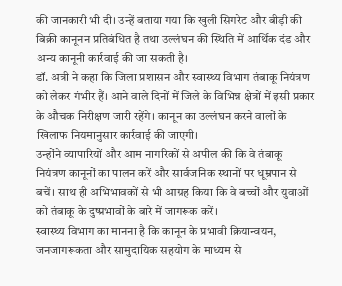की जानकारी भी दी। उन्हें बताया गया कि खुली सिगरेट और बीड़ी की बिक्री कानूनन प्रतिबंधित है तथा उल्लंघन की स्थिति में आर्थिक दंड और अन्य कानूनी कार्रवाई की जा सकती है।
डॉ. अत्री ने कहा कि जिला प्रशासन और स्वास्थ्य विभाग तंबाकू नियंत्रण को लेकर गंभीर हैं। आने वाले दिनों में जिले के विभिन्न क्षेत्रों में इसी प्रकार के औचक निरीक्षण जारी रहेंगे। कानून का उल्लंघन करने वालों के खिलाफ नियमानुसार कार्रवाई की जाएगी।
उन्होंने व्यापारियों और आम नागरिकों से अपील की कि वे तंबाकू नियंत्रण कानूनों का पालन करें और सार्वजनिक स्थानों पर धूम्रपान से बचें। साथ ही अभिभावकों से भी आग्रह किया कि वे बच्चों और युवाओं को तंबाकू के दुष्प्रभावों के बारे में जागरूक करें।
स्वास्थ्य विभाग का मानना है कि कानून के प्रभावी क्रियान्वयन, जनजागरूकता और सामुदायिक सहयोग के माध्यम से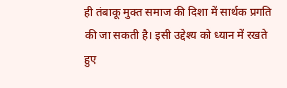ही तंबाकू मुक्त समाज की दिशा में सार्थक प्रगति की जा सकती है। इसी उद्देश्य को ध्यान में रखते हुए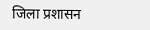जिला प्रशासन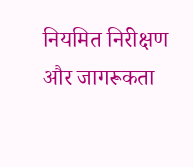नियमित निरीक्षण और जागरूकता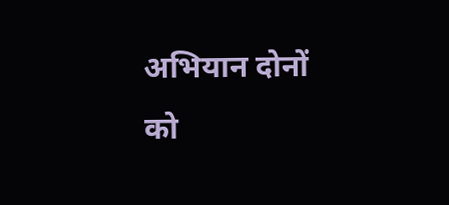अभियान दोनों को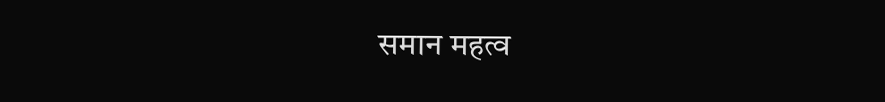समान महत्व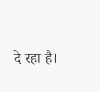दे रहा है।